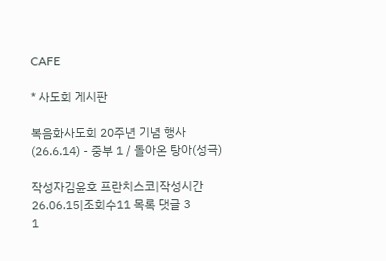CAFE

* 사도회 게시판

복음화사도회 20주년 기념 행사 (26.6.14) - 중부 1 / 돌아온 탕아(성극)

작성자김윤호 프란치스코|작성시간26.06.15|조회수11 목록 댓글 3
1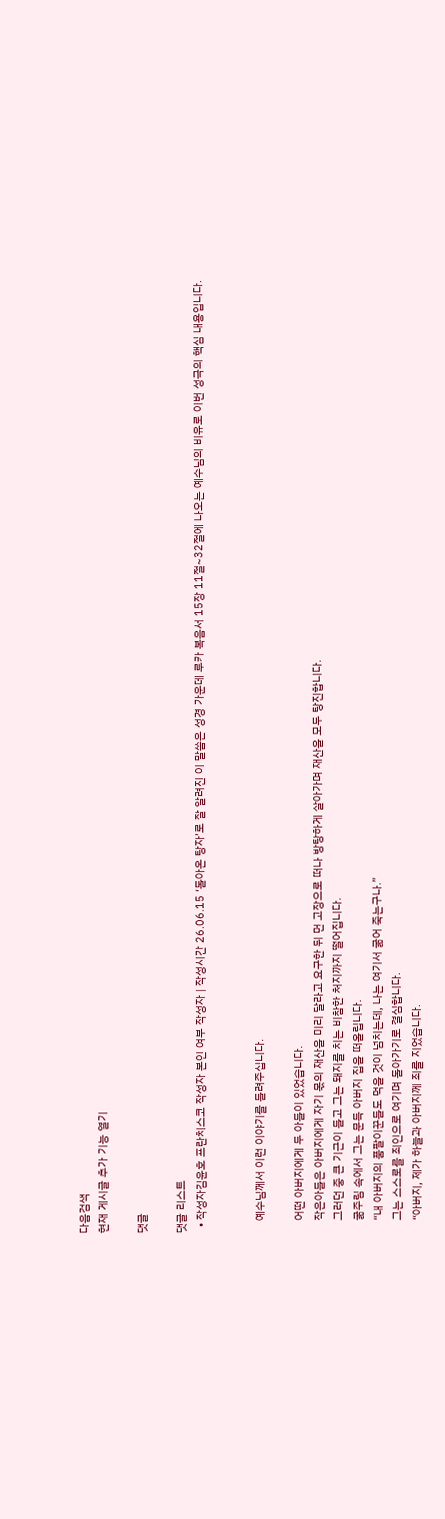다음검색
현재 게시글 추가 기능 열기

댓글

댓글 리스트
  • 작성자김윤호 프란치스코 작성자 본인 여부 작성자 | 작성시간 26.06.15 ‘돌아온 탕자’로 잘 알려진 이 말씀은 성경 가운데 루카 복음서 15장 11절~32절에 나오는 예수님의 비유로 이번 성극의 핵심 내용입니다.


    예수님께서 이런 이야기를 들려주십니다.

    어떤 아버지에게 두 아들이 있었습니다.
    작은아들은 아버지에게 자기 몫의 재산을 미리 달라고 요구한 뒤 먼 고장으로 떠나 방탕하게 살아가며 재산을 모두 탕진합니다.
    그러던 중 큰 기근이 들고 그는 돼지를 치는 비참한 처지까지 떨어집니다.
    굶주림 속에서 그는 문득 아버지 집을 떠올립니다.
    “내 아버지의 품팔이꾼들도 먹을 것이 넘치는데, 나는 여기서 굶어 죽는구나.”
    그는 스스로를 죄인으로 여기며 돌아가기로 결심합니다.
    “아버지, 제가 하늘과 아버지께 죄를 지었습니다.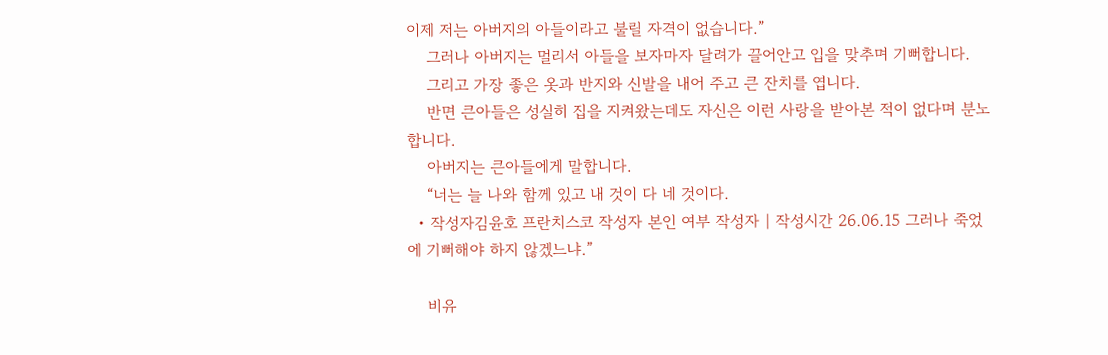이제 저는 아버지의 아들이라고 불릴 자격이 없습니다.”
    그러나 아버지는 멀리서 아들을 보자마자 달려가 끌어안고 입을 맞추며 기뻐합니다.
    그리고 가장 좋은 옷과 반지와 신발을 내어 주고 큰 잔치를 엽니다.
    반면 큰아들은 성실히 집을 지켜왔는데도 자신은 이런 사랑을 받아본 적이 없다며 분노합니다.
    아버지는 큰아들에게 말합니다.
    “너는 늘 나와 함께 있고 내 것이 다 네 것이다.
  • 작성자김윤호 프란치스코 작성자 본인 여부 작성자 | 작성시간 26.06.15 그러나 죽었에 기뻐해야 하지 않겠느냐.”

    비유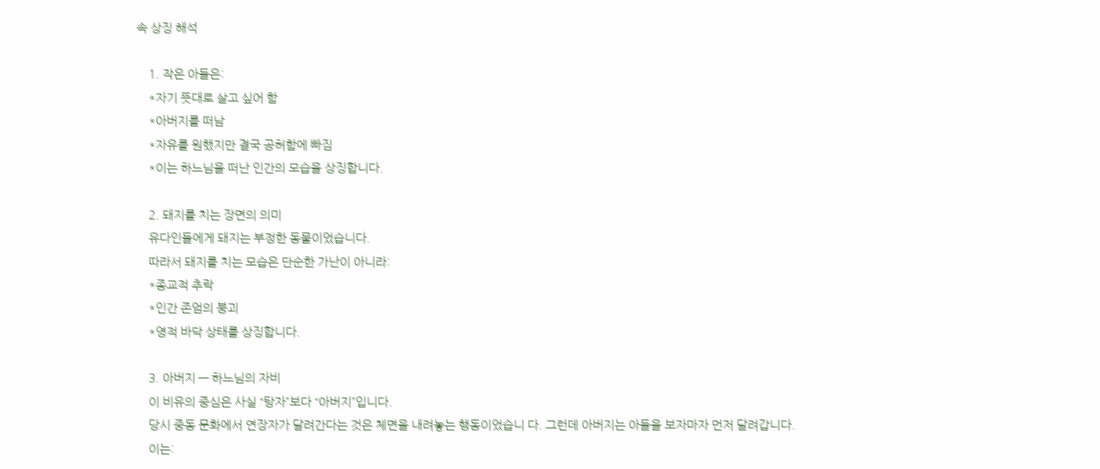속 상징 해석

    1. 작은 아들은:
    *자기 뜻대로 살고 싶어 함
    *아버지를 떠남
    *자유를 원했지만 결국 공허함에 빠짐
    *이는 하느님을 떠난 인간의 모습을 상징합니다.

    2. 돼지를 치는 장면의 의미
    유다인들에게 돼지는 부정한 동물이었습니다.
    따라서 돼지를 치는 모습은 단순한 가난이 아니라:
    *종교적 추락
    *인간 존엄의 붕괴
    *영적 바닥 상태를 상징합니다.

    3. 아버지 — 하느님의 자비
    이 비유의 중심은 사실 “탕자”보다 “아버지”입니다.
    당시 중동 문화에서 연장자가 달려간다는 것은 체면을 내려놓는 행동이었습니 다. 그런데 아버지는 아들을 보자마자 먼저 달려갑니다.
    이는: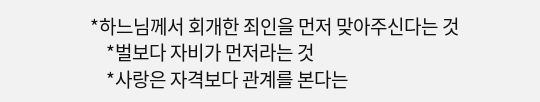*하느님께서 회개한 죄인을 먼저 맞아주신다는 것
    *벌보다 자비가 먼저라는 것
    *사랑은 자격보다 관계를 본다는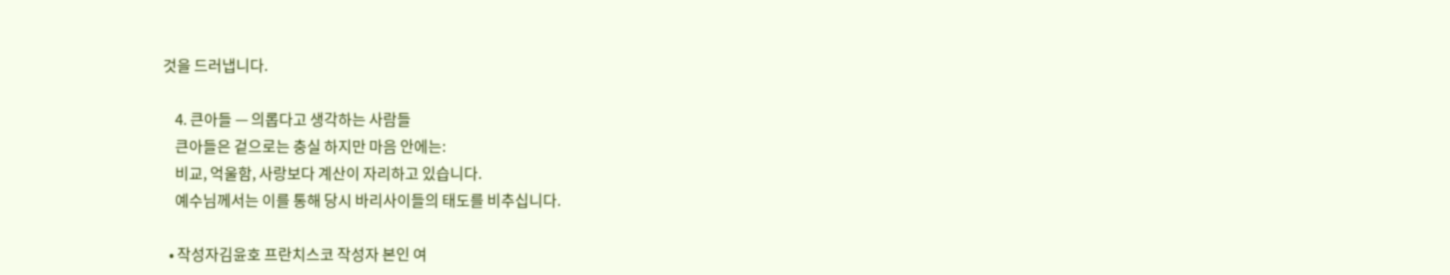것을 드러냅니다.

    4. 큰아들 — 의롭다고 생각하는 사람들
    큰아들은 겉으로는 충실 하지만 마음 안에는:
    비교, 억울함, 사랑보다 계산이 자리하고 있습니다.
    예수님께서는 이를 통해 당시 바리사이들의 태도를 비추십니다.

  • 작성자김윤호 프란치스코 작성자 본인 여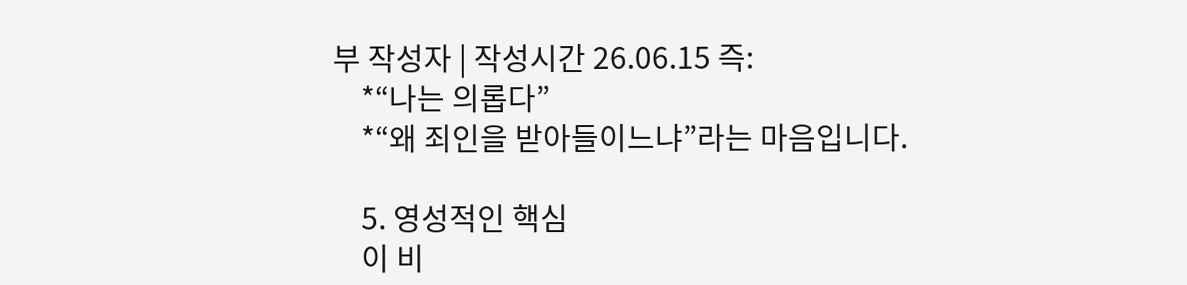부 작성자 | 작성시간 26.06.15 즉:
    *“나는 의롭다”
    *“왜 죄인을 받아들이느냐”라는 마음입니다.

    5. 영성적인 핵심
    이 비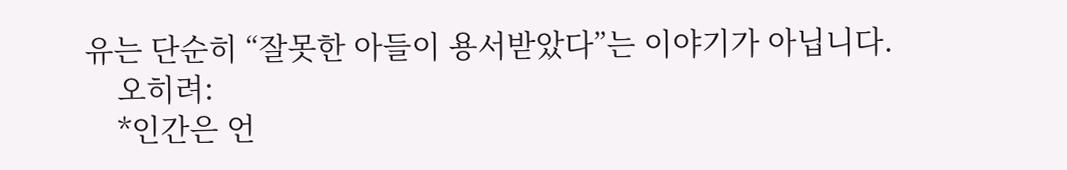유는 단순히 “잘못한 아들이 용서받았다”는 이야기가 아닙니다.
    오히려:
    *인간은 언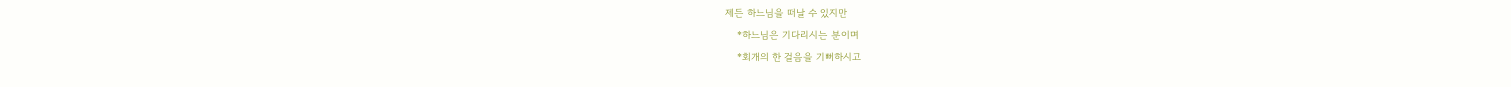제든 하느님을 떠날 수 있지만
    *하느님은 기다리시는 분이며
    *회개의 한 걸음을 기뻐하시고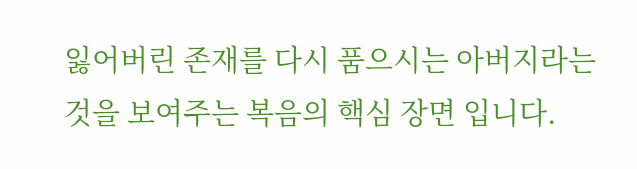잃어버린 존재를 다시 품으시는 아버지라는 것을 보여주는 복음의 핵심 장면 입니다.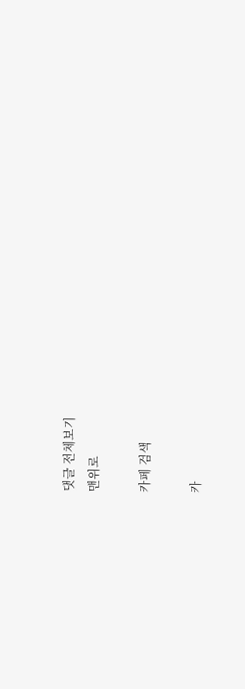댓글 전체보기
맨위로

카페 검색

카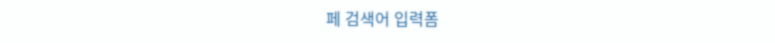페 검색어 입력폼